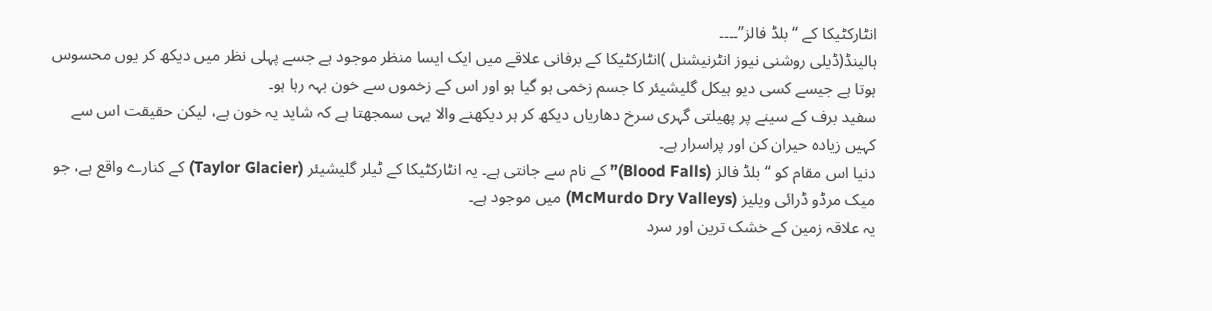انٹارکٹیکا کے “بلڈ فالز”۔۔۔۔
ہالینڈ(ڈیلی روشنی نیوز انٹرنیشنل )انٹارکٹیکا کے برفانی علاقے میں ایک ایسا منظر موجود ہے جسے پہلی نظر میں دیکھ کر یوں محسوس ہوتا ہے جیسے کسی دیو ہیکل گلیشیئر کا جسم زخمی ہو گیا ہو اور اس کے زخموں سے خون بہہ رہا ہو۔
سفید برف کے سینے پر پھیلتی گہری سرخ دھاریاں دیکھ کر ہر دیکھنے والا یہی سمجھتا ہے کہ شاید یہ خون ہے، لیکن حقیقت اس سے کہیں زیادہ حیران کن اور پراسرار ہے۔
دنیا اس مقام کو “بلڈ فالز (Blood Falls)” کے نام سے جانتی ہے۔ یہ انٹارکٹیکا کے ٹیلر گلیشیئر (Taylor Glacier) کے کنارے واقع ہے، جو میک مرڈو ڈرائی ویلیز (McMurdo Dry Valleys) میں موجود ہے۔
یہ علاقہ زمین کے خشک ترین اور سرد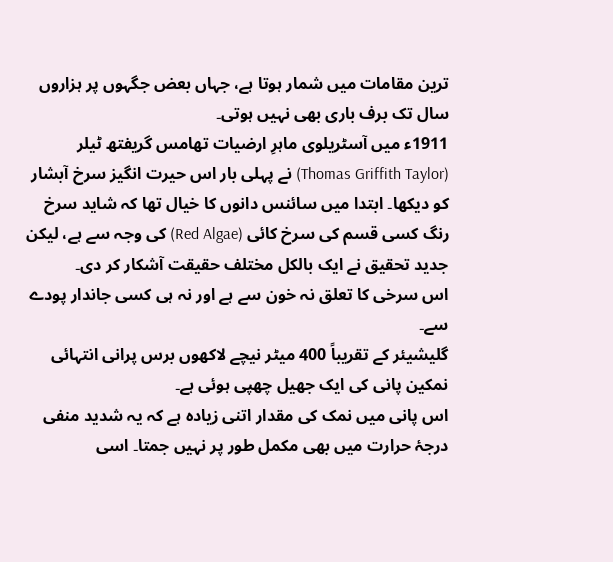ترین مقامات میں شمار ہوتا ہے، جہاں بعض جگہوں پر ہزاروں سال تک برف باری بھی نہیں ہوتی۔
1911ء میں آسٹریلوی ماہرِ ارضیات تھامس گریفتھ ٹیلر (Thomas Griffith Taylor) نے پہلی بار اس حیرت انگیز سرخ آبشار کو دیکھا۔ ابتدا میں سائنس دانوں کا خیال تھا کہ شاید سرخ رنگ کسی قسم کی سرخ کائی (Red Algae) کی وجہ سے ہے، لیکن جدید تحقیق نے ایک بالکل مختلف حقیقت آشکار کر دی۔
اس سرخی کا تعلق نہ خون سے ہے اور نہ ہی کسی جاندار پودے سے۔
گلیشیئر کے تقریباً 400 میٹر نیچے لاکھوں برس پرانی انتہائی نمکین پانی کی ایک جھیل چھپی ہوئی ہے۔
اس پانی میں نمک کی مقدار اتنی زیادہ ہے کہ یہ شدید منفی درجۂ حرارت میں بھی مکمل طور پر نہیں جمتا۔ اسی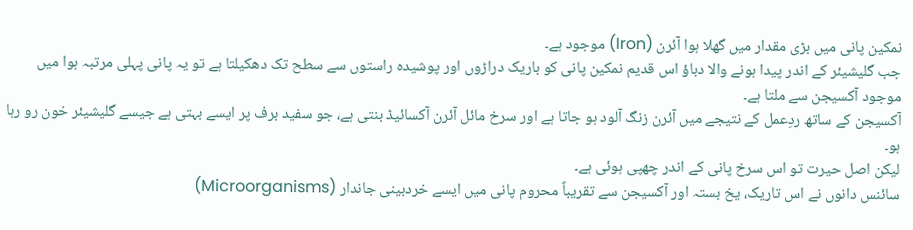نمکین پانی میں بڑی مقدار میں گھلا ہوا آئرن (Iron) موجود ہے۔
جب گلیشیئر کے اندر پیدا ہونے والا دباؤ اس قدیم نمکین پانی کو باریک دراڑوں اور پوشیدہ راستوں سے سطح تک دھکیلتا ہے تو یہ پانی پہلی مرتبہ ہوا میں موجود آکسیجن سے ملتا ہے۔
آکسیجن کے ساتھ ردِعمل کے نتیجے میں آئرن زنگ آلود ہو جاتا ہے اور سرخ مائل آئرن آکسائیڈ بنتی ہے، جو سفید برف پر ایسے بہتی ہے جیسے گلیشیئر خون رو رہا ہو۔
لیکن اصل حیرت تو اس سرخ پانی کے اندر چھپی ہوئی ہے۔
سائنس دانوں نے اس تاریک، یخ بستہ اور آکسیجن سے تقریباً محروم پانی میں ایسے خردبینی جاندار (Microorganisms)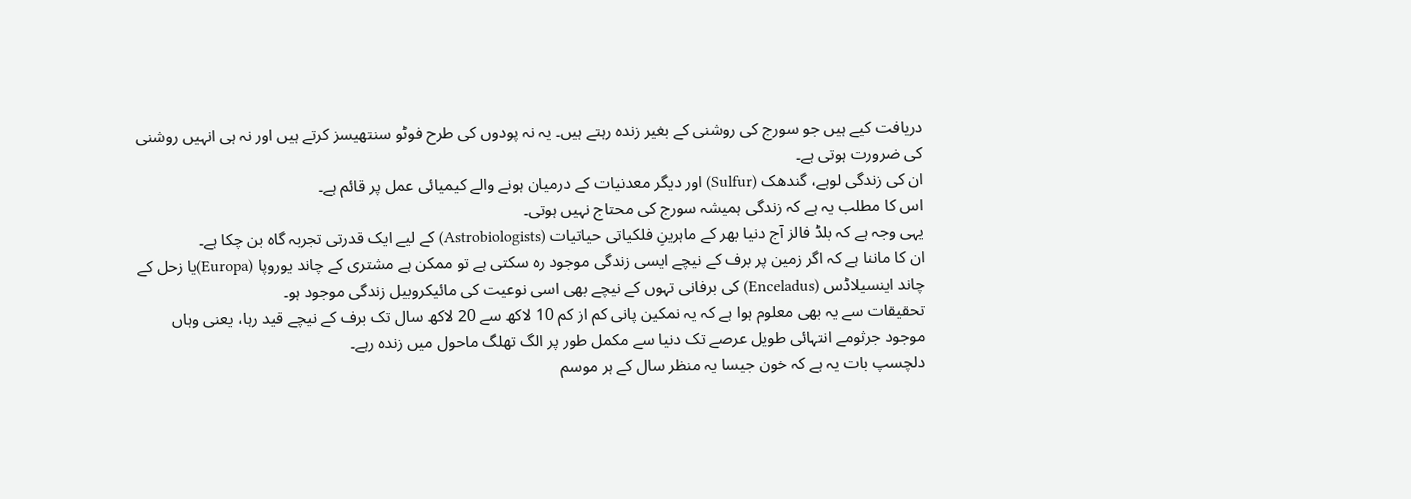دریافت کیے ہیں جو سورج کی روشنی کے بغیر زندہ رہتے ہیں۔ یہ نہ پودوں کی طرح فوٹو سنتھیسز کرتے ہیں اور نہ ہی انہیں روشنی کی ضرورت ہوتی ہے۔
ان کی زندگی لوہے، گندھک (Sulfur) اور دیگر معدنیات کے درمیان ہونے والے کیمیائی عمل پر قائم ہے۔
اس کا مطلب یہ ہے کہ زندگی ہمیشہ سورج کی محتاج نہیں ہوتی۔
یہی وجہ ہے کہ بلڈ فالز آج دنیا بھر کے ماہرینِ فلکیاتی حیاتیات (Astrobiologists) کے لیے ایک قدرتی تجربہ گاہ بن چکا ہے۔
ان کا ماننا ہے کہ اگر زمین پر برف کے نیچے ایسی زندگی موجود رہ سکتی ہے تو ممکن ہے مشتری کے چاند یوروپا (Europa)یا زحل کے چاند اینسیلاڈس (Enceladus) کی برفانی تہوں کے نیچے بھی اسی نوعیت کی مائیکروبیل زندگی موجود ہو۔
تحقیقات سے یہ بھی معلوم ہوا ہے کہ یہ نمکین پانی کم از کم 10 لاکھ سے 20 لاکھ سال تک برف کے نیچے قید رہا، یعنی وہاں موجود جرثومے انتہائی طویل عرصے تک دنیا سے مکمل طور پر الگ تھلگ ماحول میں زندہ رہے۔
دلچسپ بات یہ ہے کہ خون جیسا یہ منظر سال کے ہر موسم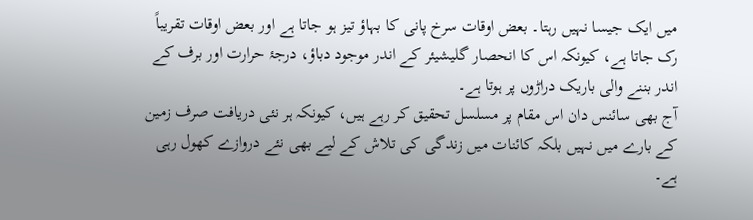میں ایک جیسا نہیں رہتا۔ بعض اوقات سرخ پانی کا بہاؤ تیز ہو جاتا ہے اور بعض اوقات تقریباً رک جاتا ہے، کیونکہ اس کا انحصار گلیشیئر کے اندر موجود دباؤ، درجۂ حرارت اور برف کے اندر بننے والی باریک دراڑوں پر ہوتا ہے۔
آج بھی سائنس دان اس مقام پر مسلسل تحقیق کر رہے ہیں، کیونکہ ہر نئی دریافت صرف زمین کے بارے میں نہیں بلکہ کائنات میں زندگی کی تلاش کے لیے بھی نئے دروازے کھول رہی ہے۔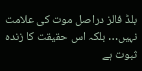بلڈ فالز دراصل موت کی علامت نہیں… بلکہ اس حقیقت کا زندہ ثبوت ہے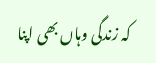کہ زندگی وہاں بھی اپنا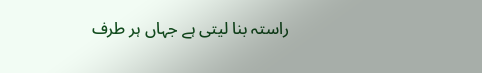راستہ بنا لیتی ہے جہاں ہر طرف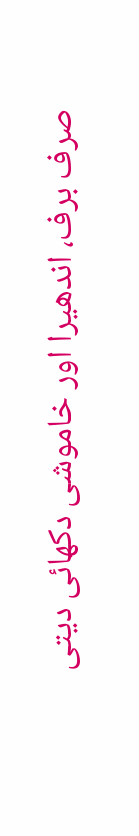صرف برف، اندھیرا اور خاموشی دکھائی دیتی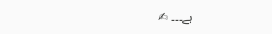ہے۔۔۔ ✍